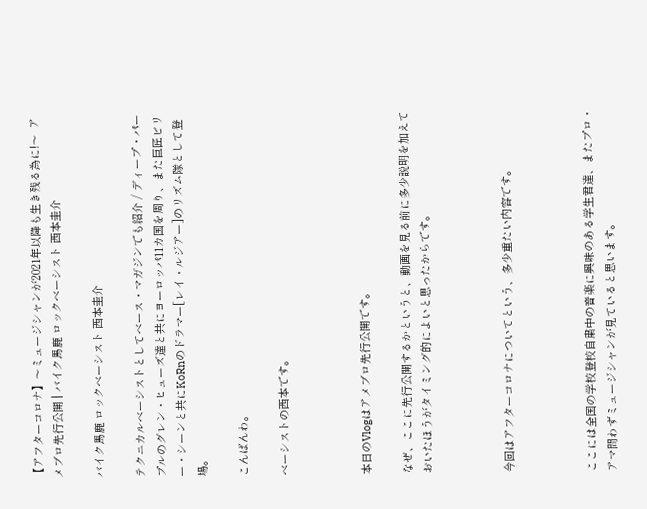【アフターコロナ】〜ミュージシャンが2021年以降も生き残る為に!〜  アメブロ先行公開 | バイク馬鹿 ロックベーシスト 西本圭介

バイク馬鹿 ロックベーシスト 西本圭介

テクニカルベーシストとしてベース・マガジンでも紹介 / ディープ・パープルのグレン・ヒューズ達と共にヨーロッパ11カ国を周り、また巨匠ビリー・シーンと共にKoRnのドラマー[レイ・ルジアー]のリズム隊として登場。

こんばんわ。

ベーシストの西本です。



本日のVlogはアメブロ先行公開です。

なぜ、ここに先行公開するかというと、動画を見る前に多少説明を加えておいたほうがタイミング的によいと思ったからです。



今回はアフターコロナについてという、多少重たい内容です。



ここには全国の学校登校自粛中の音楽に興味のある学生君達、またプロ・アマ問わずミュージシャンが見ていると思います。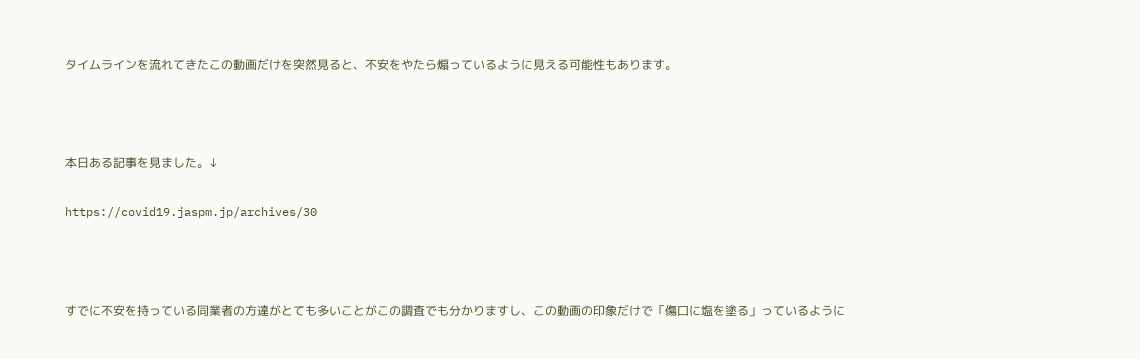タイムラインを流れてきたこの動画だけを突然見ると、不安をやたら煽っているように見える可能性もあります。



本日ある記事を見ました。↓

https://covid19.jaspm.jp/archives/30



すでに不安を持っている同業者の方達がとても多いことがこの調査でも分かりますし、この動画の印象だけで「傷口に塩を塗る」っているように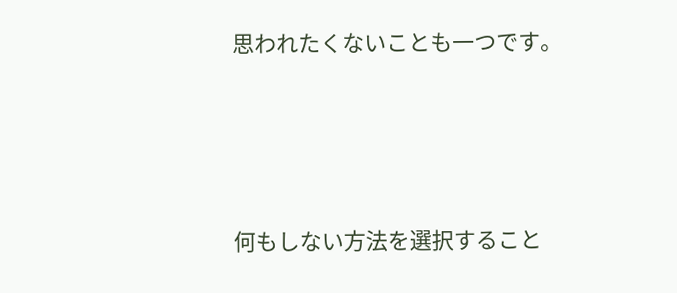思われたくないことも一つです。





何もしない方法を選択すること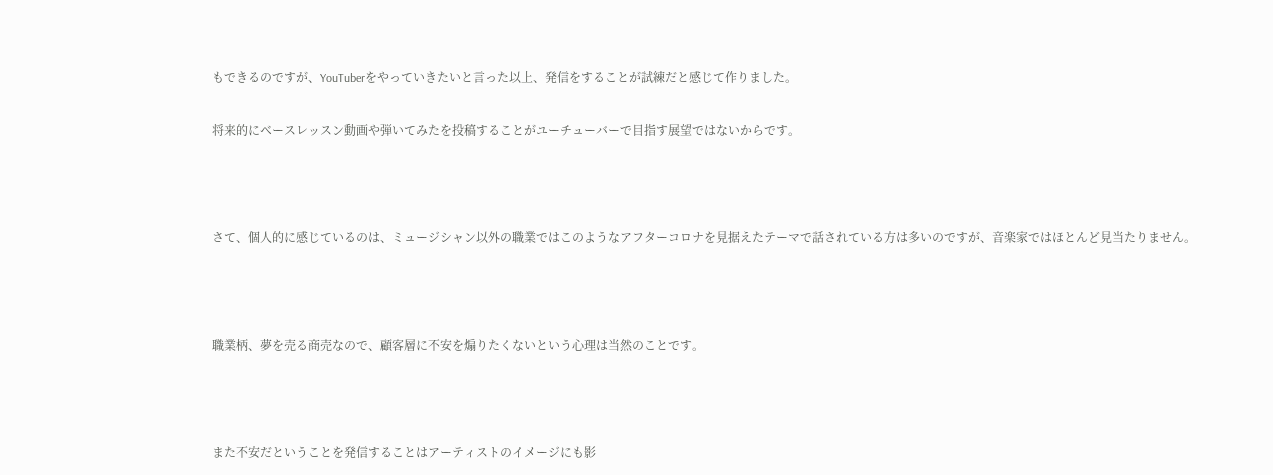もできるのですが、YouTuberをやっていきたいと言った以上、発信をすることが試練だと感じて作りました。

将来的にベースレッスン動画や弾いてみたを投稿することがユーチューバーで目指す展望ではないからです。



さて、個人的に感じているのは、ミュージシャン以外の職業ではこのようなアフターコロナを見据えたテーマで話されている方は多いのですが、音楽家ではほとんど見当たりません。



職業柄、夢を売る商売なので、顧客層に不安を煽りたくないという心理は当然のことです。



また不安だということを発信することはアーティストのイメージにも影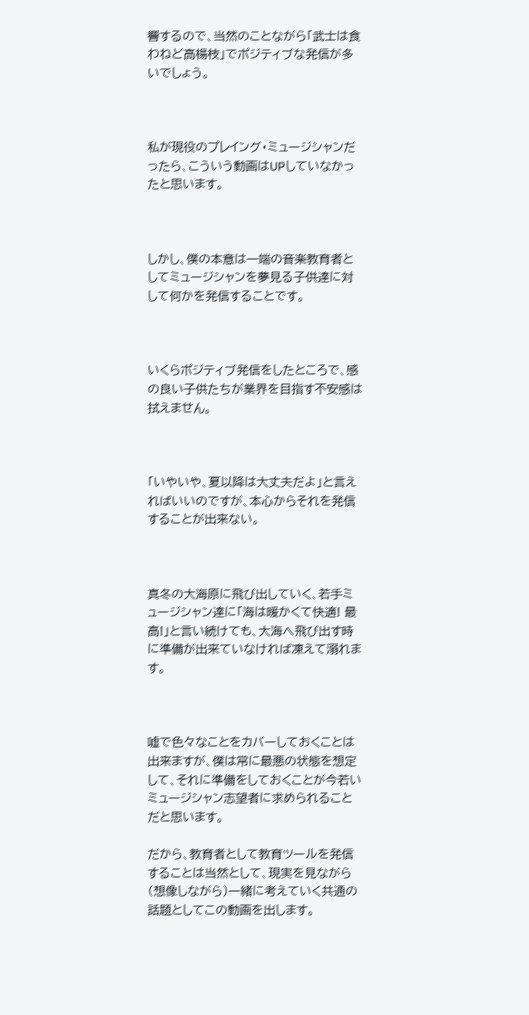響するので、当然のことながら「武士は食わねど高楊枝」でポジティブな発信が多いでしょう。



私が現役のプレイング・ミュージシャンだったら、こういう動画はUPしていなかったと思います。



しかし、僕の本意は一端の音楽教育者としてミュージシャンを夢見る子供達に対して何かを発信することです。



いくらポジティブ発信をしたところで、感の良い子供たちが業界を目指す不安感は拭えません。



「いやいや、夏以降は大丈夫だよ」と言えればいいのですが、本心からそれを発信することが出来ない。



真冬の大海原に飛び出していく、若手ミュージシャン達に「海は暖かくて快適! 最高!」と言い続けても、大海へ飛び出す時に準備が出来ていなければ凍えて溺れます。



嘘で色々なことをカバーしておくことは出来ますが、僕は常に最悪の状態を想定して、それに準備をしておくことが今若いミュージシャン志望者に求められることだと思います。

だから、教育者として教育ツールを発信することは当然として、現実を見ながら(想像しながら)一緒に考えていく共通の話題としてこの動画を出します。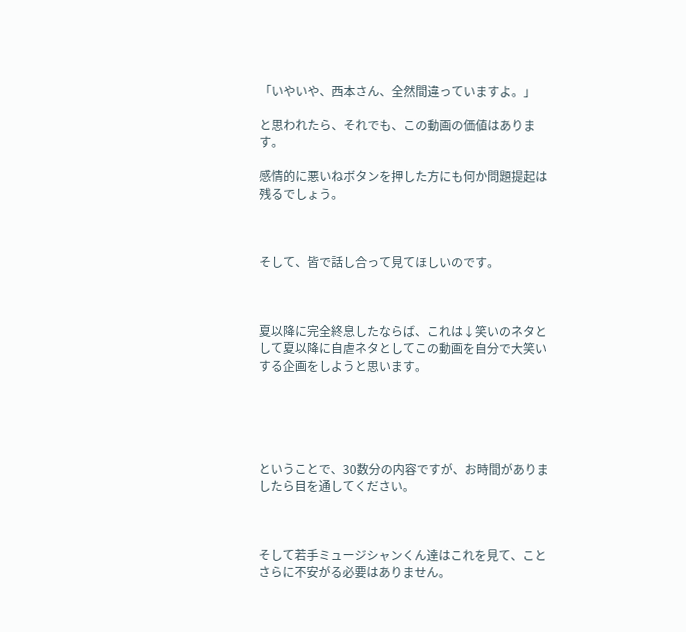「いやいや、西本さん、全然間違っていますよ。」

と思われたら、それでも、この動画の価値はあります。

感情的に悪いねボタンを押した方にも何か問題提起は残るでしょう。



そして、皆で話し合って見てほしいのです。



夏以降に完全終息したならば、これは↓笑いのネタとして夏以降に自虐ネタとしてこの動画を自分で大笑いする企画をしようと思います。





ということで、30数分の内容ですが、お時間がありましたら目を通してください。



そして若手ミュージシャンくん達はこれを見て、ことさらに不安がる必要はありません。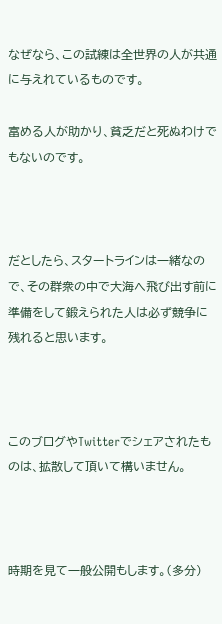なぜなら、この試練は全世界の人が共通に与えれているものです。

富める人が助かり、貧乏だと死ぬわけでもないのです。



だとしたら、スタートラインは一緒なので、その群衆の中で大海へ飛び出す前に準備をして鍛えられた人は必ず競争に残れると思います。



このブログやTwitterでシェアされたものは、拡散して頂いて構いません。



時期を見て一般公開もします。(多分)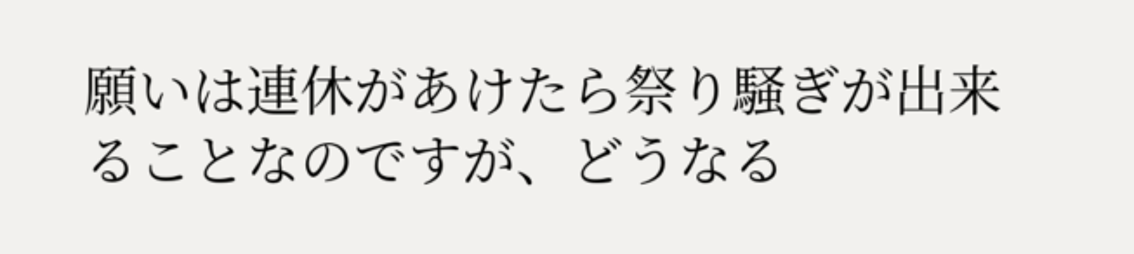願いは連休があけたら祭り騒ぎが出来ることなのですが、どうなる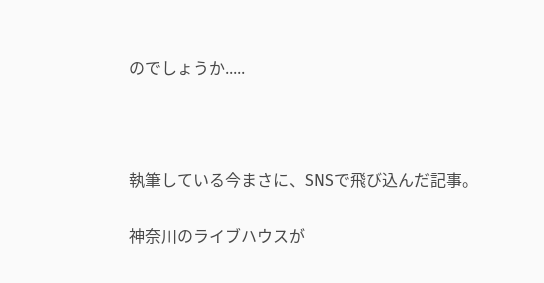のでしょうか.....



執筆している今まさに、SNSで飛び込んだ記事。

神奈川のライブハウスが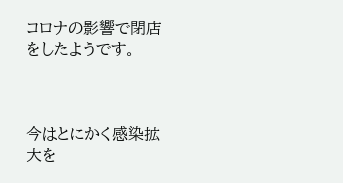コロナの影響で閉店をしたようです。



今はとにかく感染拡大を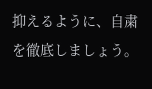抑えるように、自粛を徹底しましょう。